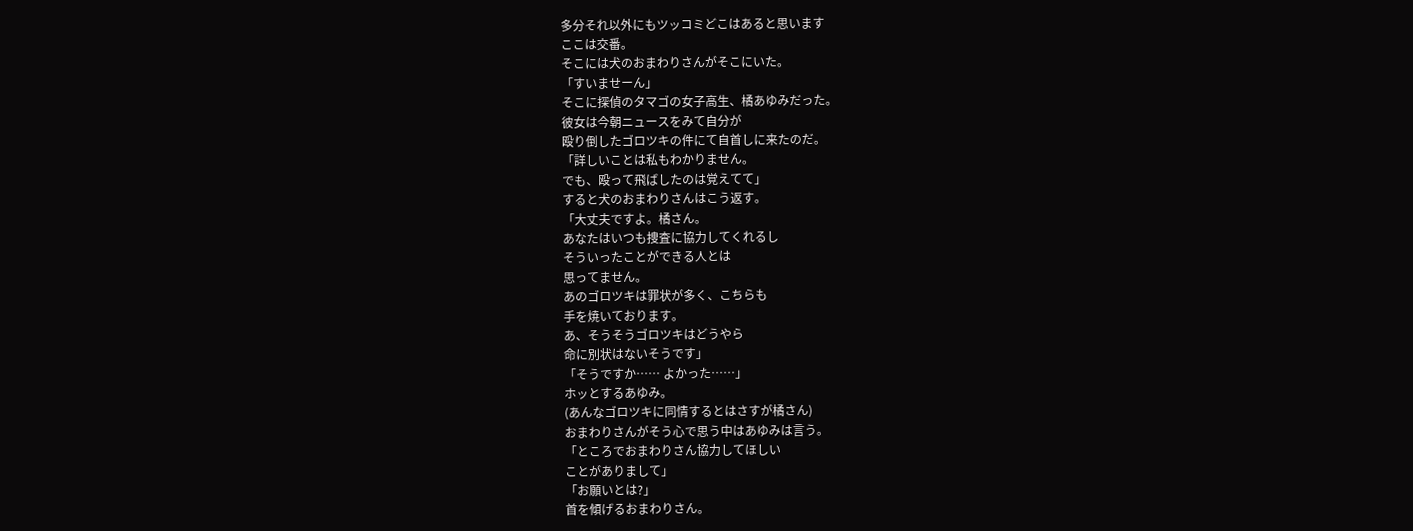多分それ以外にもツッコミどこはあると思います
ここは交番。
そこには犬のおまわりさんがそこにいた。
「すいませーん」
そこに探偵のタマゴの女子高生、橘あゆみだった。
彼女は今朝ニュースをみて自分が
殴り倒したゴロツキの件にて自首しに来たのだ。
「詳しいことは私もわかりません。
でも、殴って飛ばしたのは覚えてて」
すると犬のおまわりさんはこう返す。
「大丈夫ですよ。橘さん。
あなたはいつも捜査に協力してくれるし
そういったことができる人とは
思ってません。
あのゴロツキは罪状が多く、こちらも
手を焼いております。
あ、そうそうゴロツキはどうやら
命に別状はないそうです」
「そうですか…… よかった……」
ホッとするあゆみ。
(あんなゴロツキに同情するとはさすが橘さん)
おまわりさんがそう心で思う中はあゆみは言う。
「ところでおまわりさん協力してほしい
ことがありまして」
「お願いとは?」
首を傾げるおまわりさん。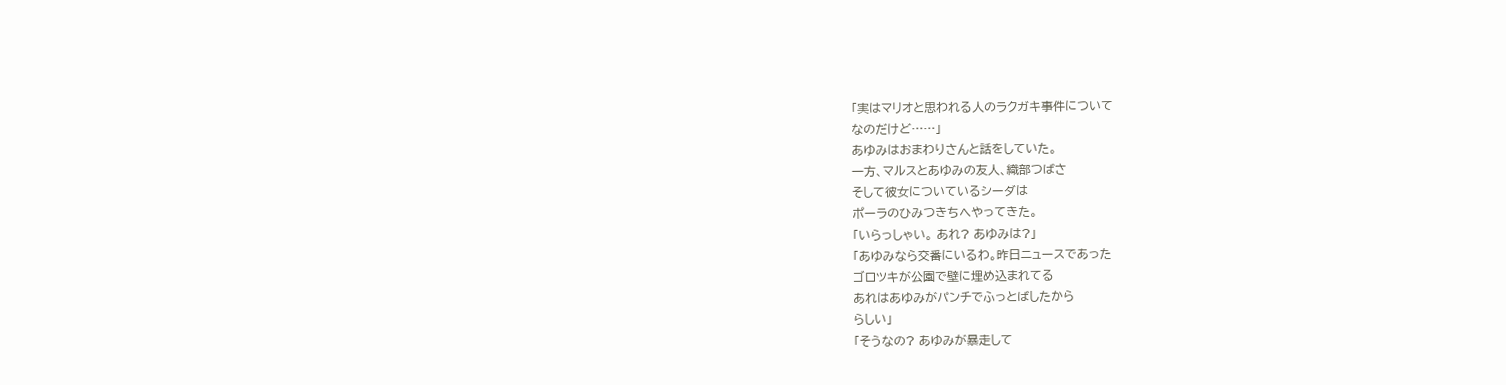「実はマリオと思われる人のラクガキ事件について
なのだけど……」
あゆみはおまわりさんと話をしていた。
一方、マルスとあゆみの友人、織部つばさ
そして彼女についているシーダは
ポーラのひみつきちへやってきた。
「いらっしゃい。 あれ? あゆみは?」
「あゆみなら交番にいるわ。昨日ニュースであった
ゴロツキが公園で壁に埋め込まれてる
あれはあゆみがパンチでふっとばしたから
らしい」
「そうなの? あゆみが暴走して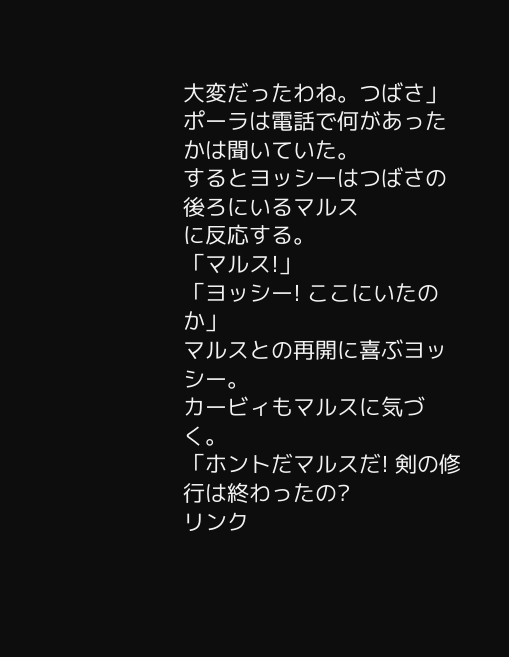大変だったわね。つばさ」
ポーラは電話で何があったかは聞いていた。
するとヨッシーはつばさの後ろにいるマルス
に反応する。
「マルス!」
「ヨッシー! ここにいたのか」
マルスとの再開に喜ぶヨッシー。
カービィもマルスに気づく。
「ホントだマルスだ! 剣の修行は終わったの?
リンク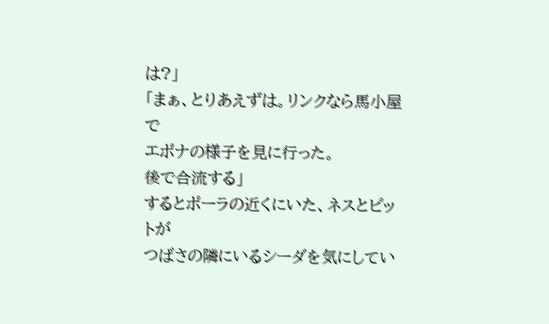は?」
「まぁ、とりあえずは。リンクなら馬小屋で
エポナの様子を見に行った。
後で合流する」
するとポーラの近くにいた、ネスとピットが
つばさの隣にいるシーダを気にしてい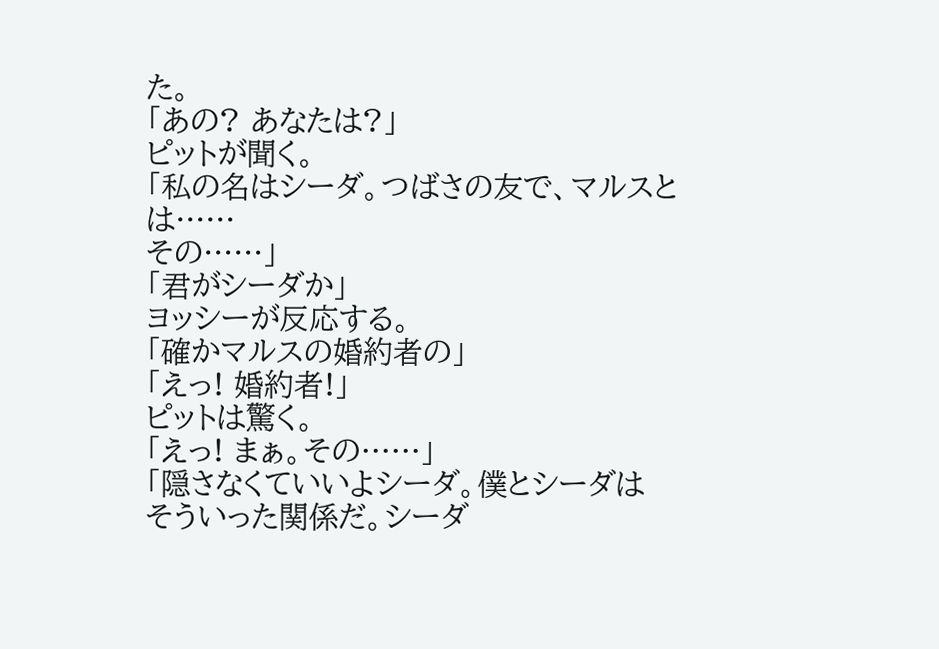た。
「あの? あなたは?」
ピットが聞く。
「私の名はシーダ。つばさの友で、マルスとは……
その……」
「君がシーダか」
ヨッシーが反応する。
「確かマルスの婚約者の」
「えっ! 婚約者!」
ピットは驚く。
「えっ! まぁ。その……」
「隠さなくていいよシーダ。僕とシーダは
そういった関係だ。シーダ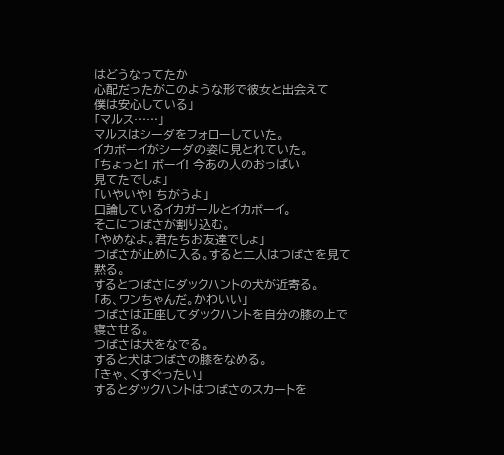はどうなってたか
心配だったがこのような形で彼女と出会えて
僕は安心している」
「マルス……」
マルスはシーダをフォローしていた。
イカボーイがシーダの姿に見とれていた。
「ちょっと! ボーイ! 今あの人のおっぱい
見てたでしょ」
「いやいや! ちがうよ」
口論しているイカガールとイカボーイ。
そこにつばさが割り込む。
「やめなよ。君たちお友達でしょ」
つばさが止めに入る。すると二人はつばさを見て
黙る。
するとつばさにダックハントの犬が近寄る。
「あ、ワンちゃんだ。かわいい」
つばさは正座してダックハントを自分の膝の上で
寝させる。
つばさは犬をなでる。
すると犬はつばさの膝をなめる。
「きゃ、くすぐったい」
するとダックハントはつばさのスカートを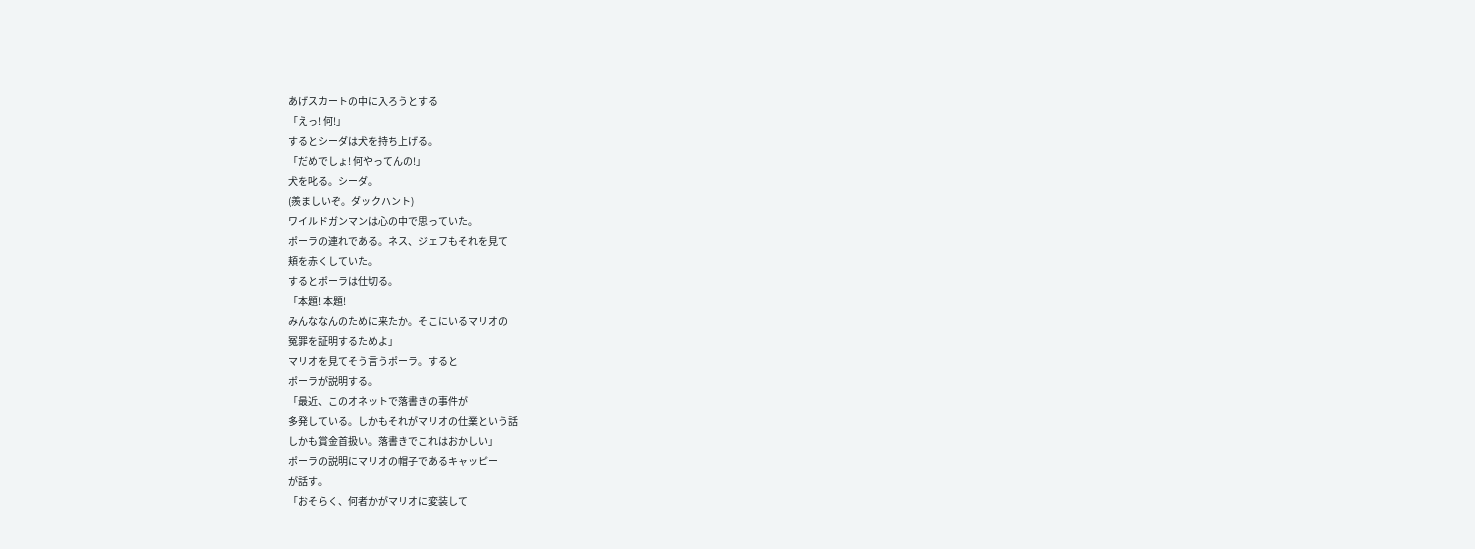あげスカートの中に入ろうとする
「えっ! 何!」
するとシーダは犬を持ち上げる。
「だめでしょ! 何やってんの!」
犬を叱る。シーダ。
(羨ましいぞ。ダックハント)
ワイルドガンマンは心の中で思っていた。
ポーラの連れである。ネス、ジェフもそれを見て
頬を赤くしていた。
するとポーラは仕切る。
「本題! 本題!
みんななんのために来たか。そこにいるマリオの
冤罪を証明するためよ」
マリオを見てそう言うポーラ。すると
ポーラが説明する。
「最近、このオネットで落書きの事件が
多発している。しかもそれがマリオの仕業という話
しかも賞金首扱い。落書きでこれはおかしい」
ポーラの説明にマリオの帽子であるキャッピー
が話す。
「おそらく、何者かがマリオに変装して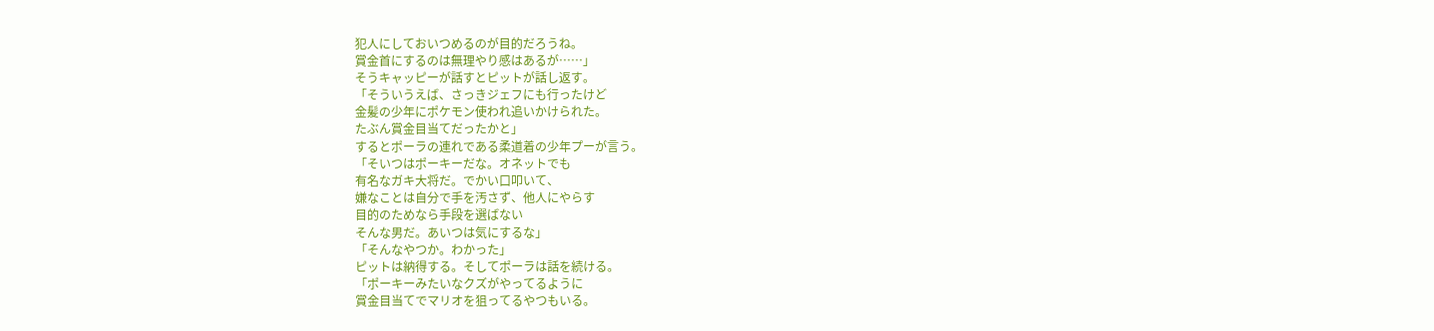犯人にしておいつめるのが目的だろうね。
賞金首にするのは無理やり感はあるが……」
そうキャッピーが話すとピットが話し返す。
「そういうえば、さっきジェフにも行ったけど
金髪の少年にポケモン使われ追いかけられた。
たぶん賞金目当てだったかと」
するとポーラの連れである柔道着の少年プーが言う。
「そいつはポーキーだな。オネットでも
有名なガキ大将だ。でかい口叩いて、
嫌なことは自分で手を汚さず、他人にやらす
目的のためなら手段を選ばない
そんな男だ。あいつは気にするな」
「そんなやつか。わかった」
ピットは納得する。そしてポーラは話を続ける。
「ポーキーみたいなクズがやってるように
賞金目当てでマリオを狙ってるやつもいる。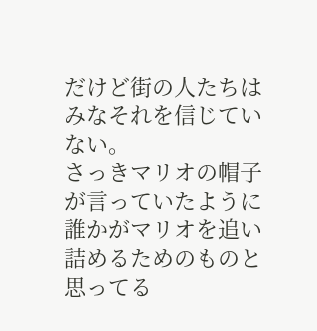だけど街の人たちはみなそれを信じていない。
さっきマリオの帽子が言っていたように
誰かがマリオを追い詰めるためのものと
思ってる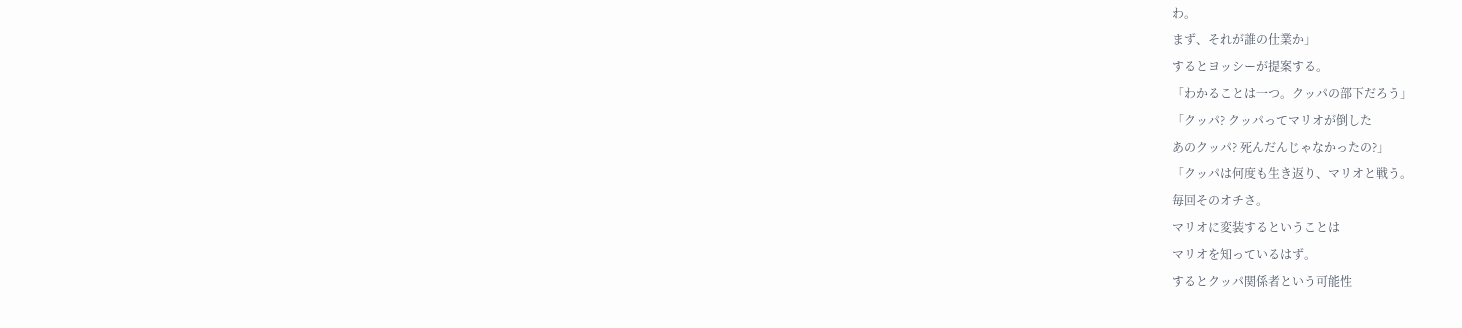わ。
まず、それが誰の仕業か」
するとヨッシーが提案する。
「わかることは一つ。クッパの部下だろう」
「クッパ? クッパってマリオが倒した
あのクッパ? 死んだんじゃなかったの?」
「クッパは何度も生き返り、マリオと戦う。
毎回そのオチさ。
マリオに変装するということは
マリオを知っているはず。
するとクッパ関係者という可能性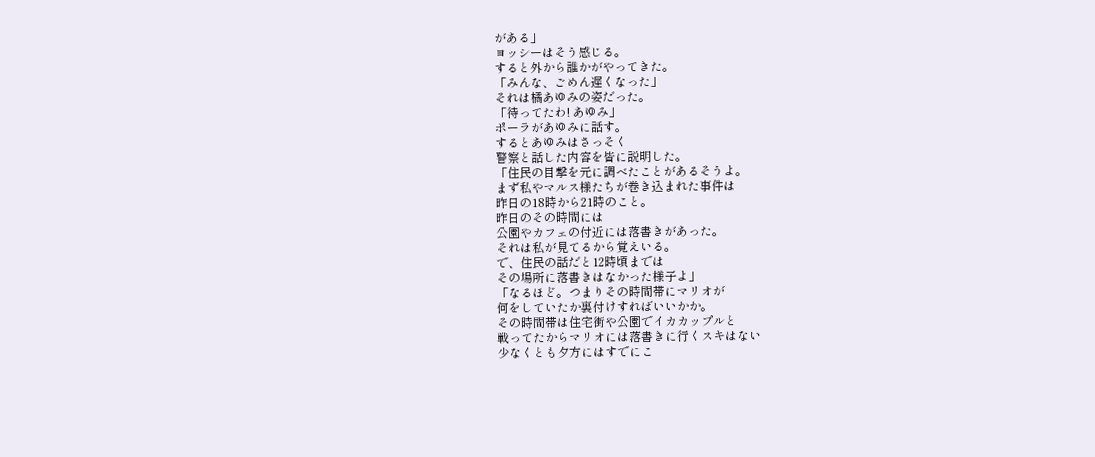がある」
ヨッシーはそう感じる。
すると外から誰かがやってきた。
「みんな、ごめん遅くなった」
それは橘あゆみの姿だった。
「待ってたわ! あゆみ」
ポーラがあゆみに話す。
するとあゆみはさっそく
警察と話した内容を皆に説明した。
「住民の目撃を元に調べたことがあるそうよ。
まず私やマルス様たちが巻き込まれた事件は
昨日の18時から21時のこと。
昨日のその時間には
公園やカフェの付近には落書きがあった。
それは私が見てるから覚えいる。
で、住民の話だと12時頃までは
その場所に落書きはなかった様子よ」
「なるほど。つまりその時間帯にマリオが
何をしていたか裏付けすればいいかか。
その時間帯は住宅街や公園でイカカップルと
戦ってたからマリオには落書きに行くスキはない
少なくとも夕方にはすでにこ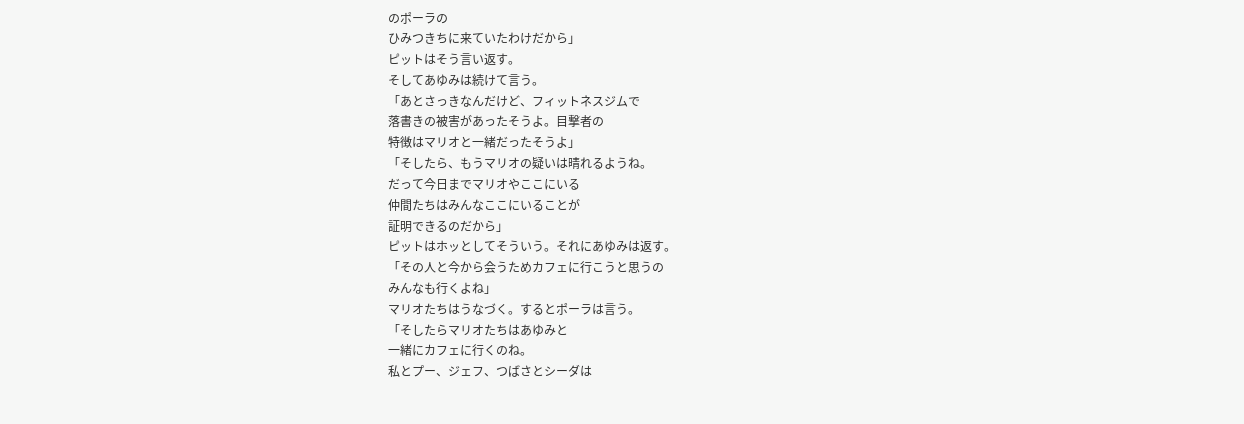のポーラの
ひみつきちに来ていたわけだから」
ピットはそう言い返す。
そしてあゆみは続けて言う。
「あとさっきなんだけど、フィットネスジムで
落書きの被害があったそうよ。目撃者の
特徴はマリオと一緒だったそうよ」
「そしたら、もうマリオの疑いは晴れるようね。
だって今日までマリオやここにいる
仲間たちはみんなここにいることが
証明できるのだから」
ピットはホッとしてそういう。それにあゆみは返す。
「その人と今から会うためカフェに行こうと思うの
みんなも行くよね」
マリオたちはうなづく。するとポーラは言う。
「そしたらマリオたちはあゆみと
一緒にカフェに行くのね。
私とプー、ジェフ、つばさとシーダは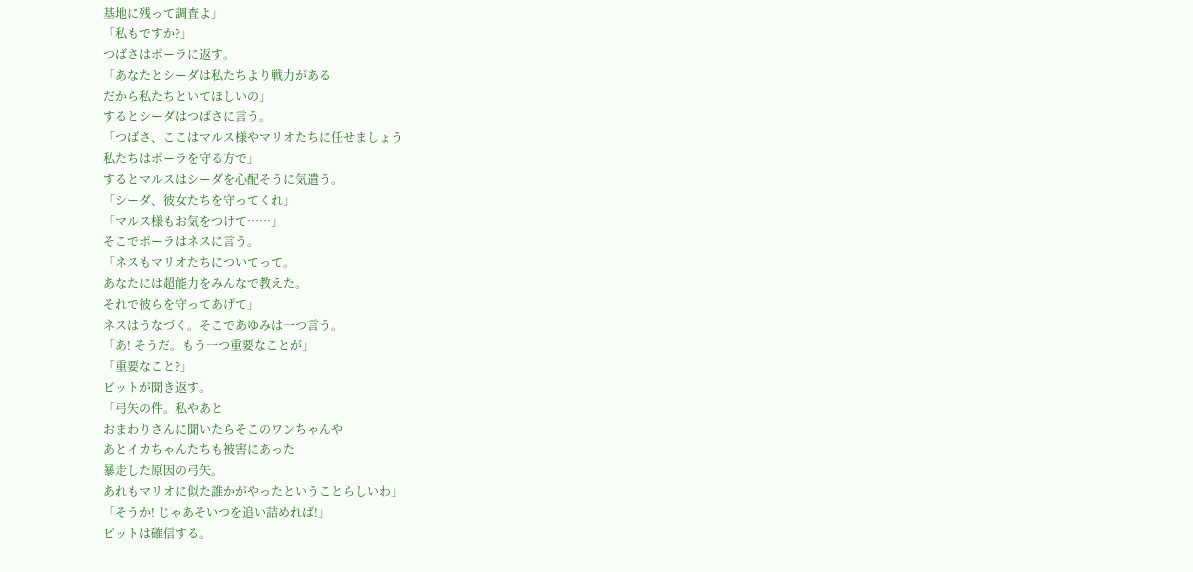基地に残って調査よ」
「私もですか?」
つばさはポーラに返す。
「あなたとシーダは私たちより戦力がある
だから私たちといてほしいの」
するとシーダはつばさに言う。
「つばさ、ここはマルス様やマリオたちに任せましょう
私たちはポーラを守る方で」
するとマルスはシーダを心配そうに気遣う。
「シーダ、彼女たちを守ってくれ」
「マルス様もお気をつけて……」
そこでポーラはネスに言う。
「ネスもマリオたちについてって。
あなたには超能力をみんなで教えた。
それで彼らを守ってあげて」
ネスはうなづく。そこであゆみは一つ言う。
「あ! そうだ。もう一つ重要なことが」
「重要なこと?」
ビットが聞き返す。
「弓矢の件。私やあと
おまわりさんに聞いたらそこのワンちゃんや
あとイカちゃんたちも被害にあった
暴走した原因の弓矢。
あれもマリオに似た誰かがやったということらしいわ」
「そうか! じゃあそいつを追い詰めれば!」
ピットは確信する。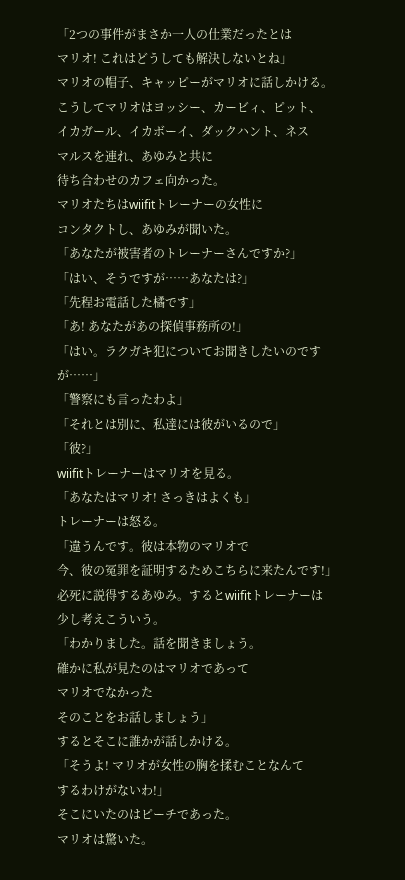「2つの事件がまさか一人の仕業だったとは
マリオ! これはどうしても解決しないとね」
マリオの帽子、キャッピーがマリオに話しかける。
こうしてマリオはヨッシー、カービィ、ピット、
イカガール、イカボーイ、ダックハント、ネス
マルスを連れ、あゆみと共に
待ち合わせのカフェ向かった。
マリオたちはwiifitトレーナーの女性に
コンタクトし、あゆみが聞いた。
「あなたが被害者のトレーナーさんですか?」
「はい、そうですが……あなたは?」
「先程お電話した橘です」
「あ! あなたがあの探偵事務所の!」
「はい。ラクガキ犯についてお聞きしたいのですが……」
「警察にも言ったわよ」
「それとは別に、私達には彼がいるので」
「彼?」
wiifitトレーナーはマリオを見る。
「あなたはマリオ! さっきはよくも」
トレーナーは怒る。
「違うんです。彼は本物のマリオで
今、彼の冤罪を証明するためこちらに来たんです!」
必死に説得するあゆみ。するとwiifitトレーナーは
少し考えこういう。
「わかりました。話を聞きましょう。
確かに私が見たのはマリオであって
マリオでなかった
そのことをお話しましょう」
するとそこに誰かが話しかける。
「そうよ! マリオが女性の胸を揉むことなんて
するわけがないわ!」
そこにいたのはピーチであった。
マリオは驚いた。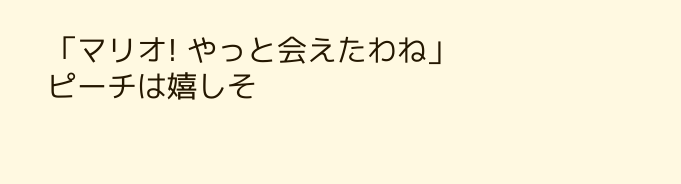「マリオ! やっと会えたわね」
ピーチは嬉しそ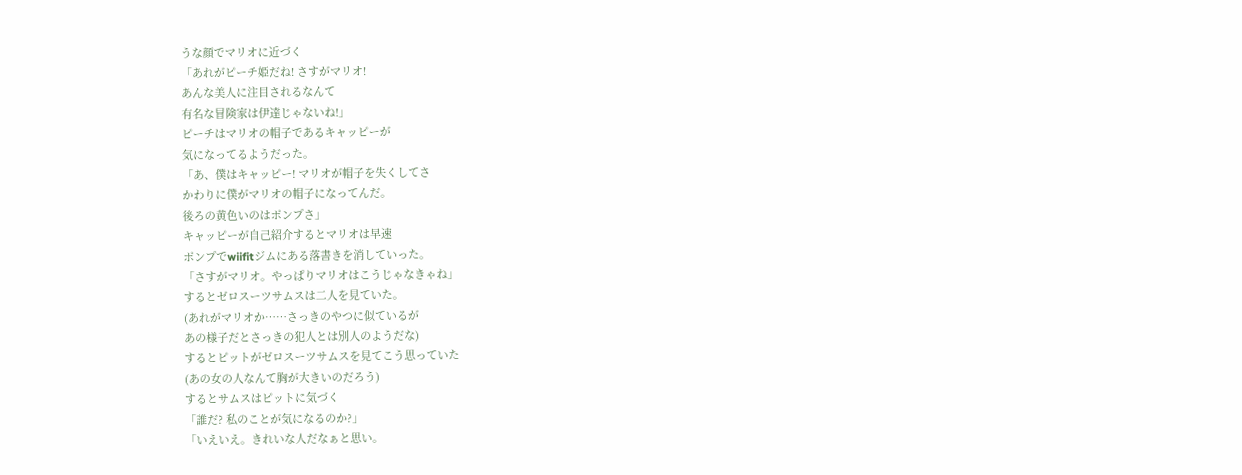うな顔でマリオに近づく
「あれがピーチ姫だね! さすがマリオ!
あんな美人に注目されるなんて
有名な冒険家は伊達じゃないね!」
ピーチはマリオの帽子であるキャッピーが
気になってるようだった。
「あ、僕はキャッピー! マリオが帽子を失くしてさ
かわりに僕がマリオの帽子になってんだ。
後ろの黄色いのはポンプさ」
キャッピーが自己紹介するとマリオは早速
ポンプでwiifitジムにある落書きを消していった。
「さすがマリオ。やっぱりマリオはこうじゃなきゃね」
するとゼロスーツサムスは二人を見ていた。
(あれがマリオか……さっきのやつに似ているが
あの様子だとさっきの犯人とは別人のようだな)
するとピットがゼロスーツサムスを見てこう思っていた
(あの女の人なんて胸が大きいのだろう)
するとサムスはピットに気づく
「誰だ? 私のことが気になるのか?」
「いえいえ。きれいな人だなぁと思い。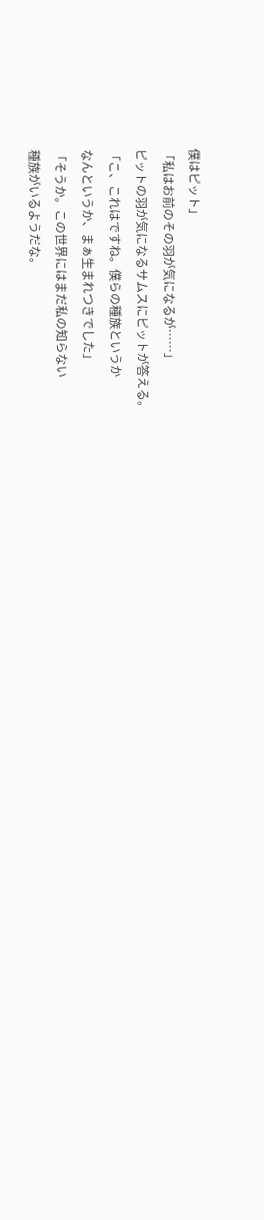僕はピット」
「私はお前のその羽が気になるが……」
ピットの羽が気になるサムスにピットが答える。
「こ、これはですね。僕らの種族というか
なんというか、まぁ生まれつきでした」
「そうか。この世界にはまだ私の知らない
種族がいるようだな。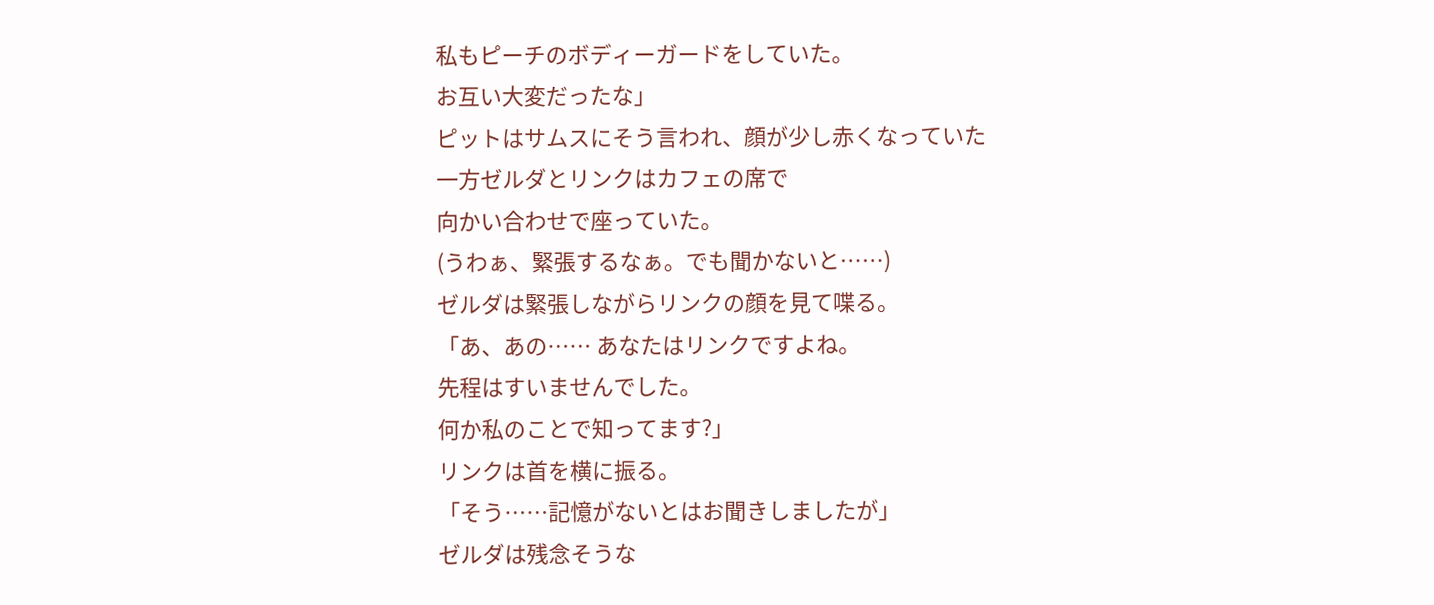私もピーチのボディーガードをしていた。
お互い大変だったな」
ピットはサムスにそう言われ、顔が少し赤くなっていた
一方ゼルダとリンクはカフェの席で
向かい合わせで座っていた。
(うわぁ、緊張するなぁ。でも聞かないと……)
ゼルダは緊張しながらリンクの顔を見て喋る。
「あ、あの…… あなたはリンクですよね。
先程はすいませんでした。
何か私のことで知ってます?」
リンクは首を横に振る。
「そう……記憶がないとはお聞きしましたが」
ゼルダは残念そうな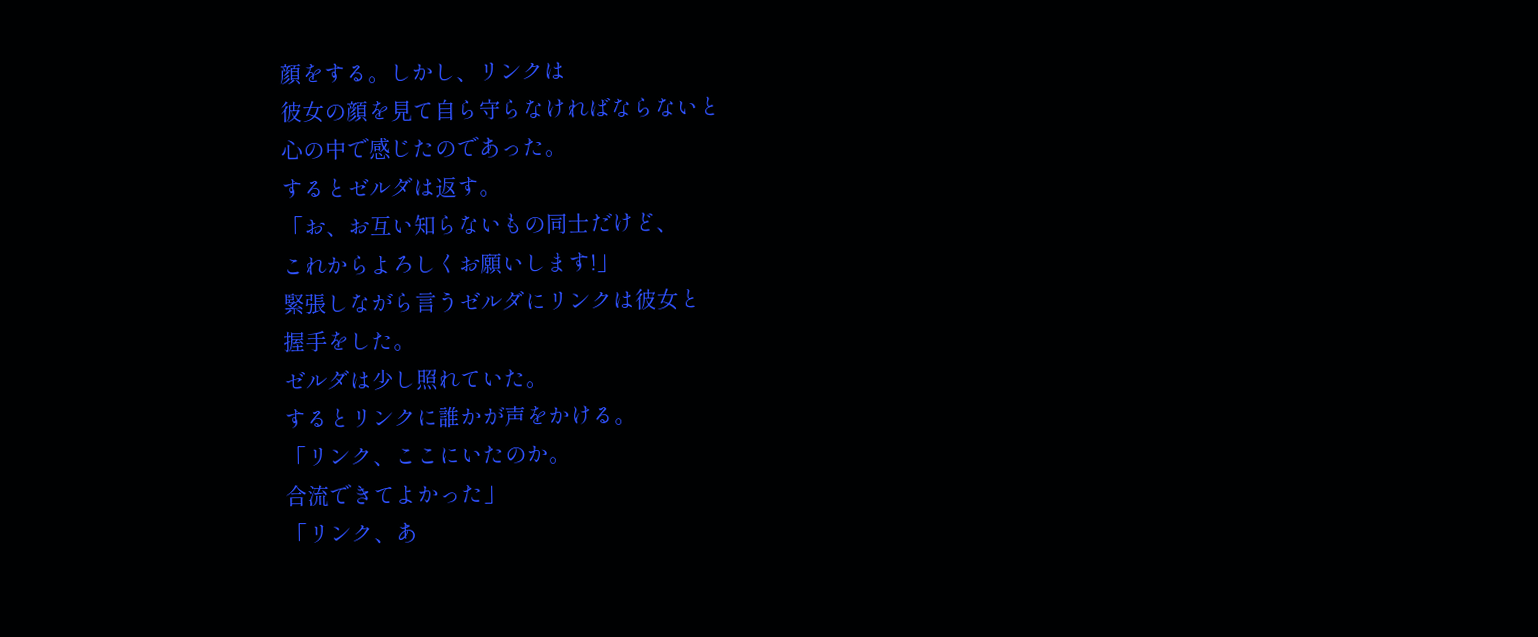顔をする。しかし、リンクは
彼女の顔を見て自ら守らなければならないと
心の中で感じたのであった。
するとゼルダは返す。
「お、お互い知らないもの同士だけど、
これからよろしくお願いします!」
緊張しながら言うゼルダにリンクは彼女と
握手をした。
ゼルダは少し照れていた。
するとリンクに誰かが声をかける。
「リンク、ここにいたのか。
合流できてよかった」
「リンク、あ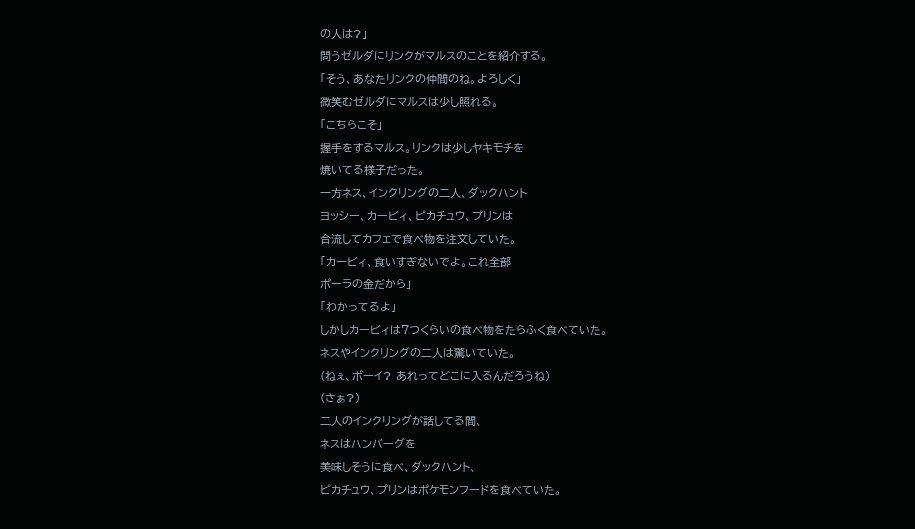の人は?」
問うゼルダにリンクがマルスのことを紹介する。
「そう、あなたリンクの仲間のね。よろしく」
微笑むゼルダにマルスは少し照れる。
「こちらこそ」
握手をするマルス。リンクは少しヤキモチを
焼いてる様子だった。
一方ネス、インクリングの二人、ダックハント
ヨッシー、カービィ、ピカチュウ、プリンは
合流してカフェで食べ物を注文していた。
「カービィ、食いすぎないでよ。これ全部
ポーラの金だから」
「わかってるよ」
しかしカービィは7つくらいの食べ物をたらふく食べていた。
ネスやインクリングの二人は驚いていた。
(ねぇ、ボーイ? あれってどこに入るんだろうね)
(さぁ?)
二人のインクリングが話してる間、
ネスはハンバーグを
美味しそうに食べ、ダックハント、
ピカチュウ、プリンはポケモンフードを食べていた。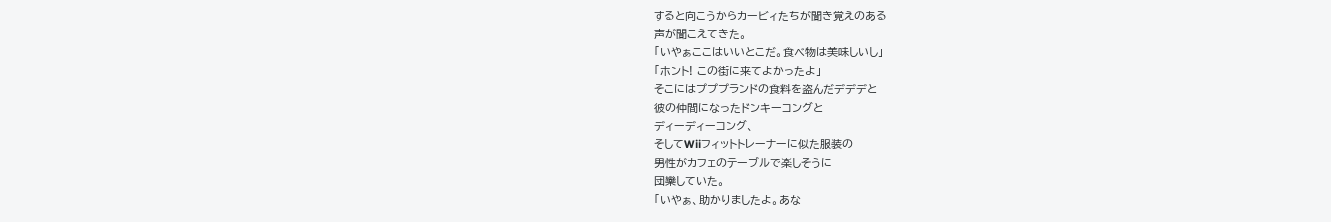すると向こうからカービィたちが聞き覚えのある
声が聞こえてきた。
「いやぁここはいいとこだ。食べ物は美味しいし」
「ホント! この街に来てよかったよ」
そこにはプププランドの食料を盗んだデデデと
彼の仲間になったドンキーコングと
ディーディーコング、
そしてWiiフィットトレーナーに似た服装の
男性がカフェのテーブルで楽しそうに
団欒していた。
「いやぁ、助かりましたよ。あな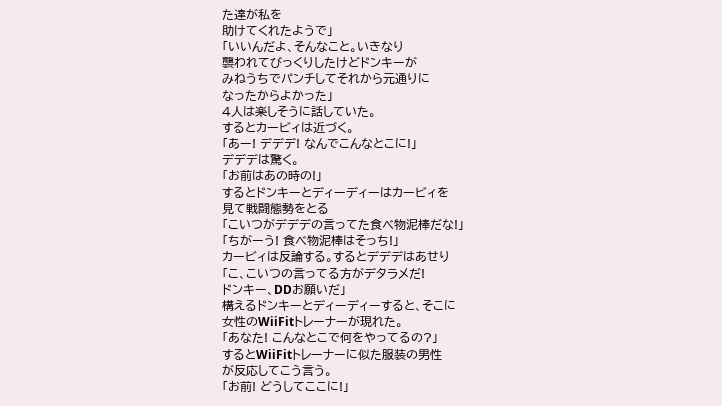た達が私を
助けてくれたようで」
「いいんだよ、そんなこと。いきなり
襲われてびっくりしたけどドンキーが
みねうちでパンチしてそれから元通りに
なったからよかった」
4人は楽しそうに話していた。
するとカービィは近づく。
「あー! デデデ! なんでこんなとこに!」
デデデは驚く。
「お前はあの時の!」
するとドンキーとディーディーはカービィを
見て戦闘態勢をとる
「こいつがデデデの言ってた食べ物泥棒だな!」
「ちがーう! 食べ物泥棒はそっち!」
カービィは反論する。するとデデデはあせり
「こ、こいつの言ってる方がデタラメだ!
ドンキー、DDお願いだ」
構えるドンキーとディーディーすると、そこに
女性のWiiFitトレーナーが現れた。
「あなた! こんなとこで何をやってるの?」
するとWiiFitトレーナーに似た服装の男性
が反応してこう言う。
「お前! どうしてここに!」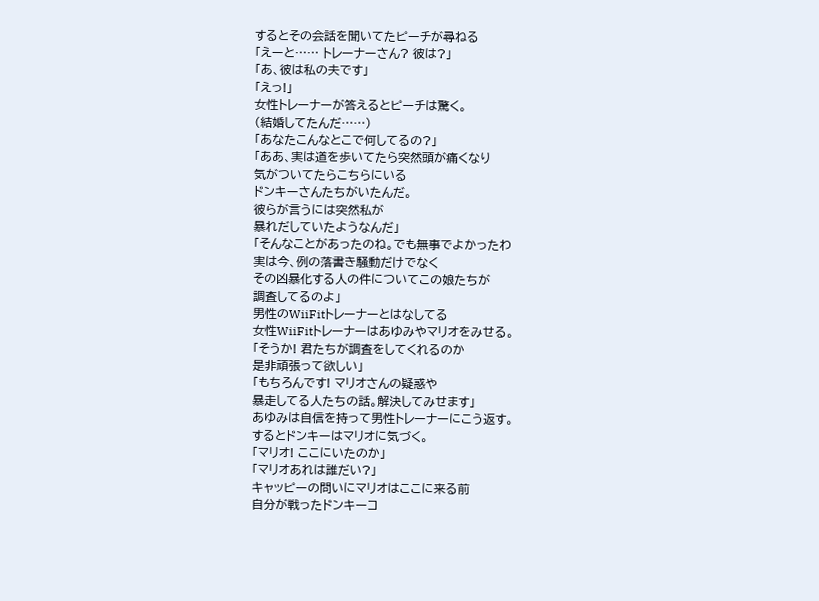するとその会話を聞いてたピーチが尋ねる
「えーと…… トレーナーさん? 彼は?」
「あ、彼は私の夫です」
「えっ!」
女性トレーナーが答えるとピーチは驚く。
(結婚してたんだ……)
「あなたこんなとこで何してるの?」
「ああ、実は道を歩いてたら突然頭が痛くなり
気がついてたらこちらにいる
ドンキーさんたちがいたんだ。
彼らが言うには突然私が
暴れだしていたようなんだ」
「そんなことがあったのね。でも無事でよかったわ
実は今、例の落書き騒動だけでなく
その凶暴化する人の件についてこの娘たちが
調査してるのよ」
男性のWiiFitトレーナーとはなしてる
女性WiiFitトレーナーはあゆみやマリオをみせる。
「そうか! 君たちが調査をしてくれるのか
是非頑張って欲しい」
「もちろんです! マリオさんの疑惑や
暴走してる人たちの話。解決してみせます」
あゆみは自信を持って男性トレーナーにこう返す。
するとドンキーはマリオに気づく。
「マリオ! ここにいたのか」
「マリオあれは誰だい?」
キャッピーの問いにマリオはここに来る前
自分が戦ったドンキーコ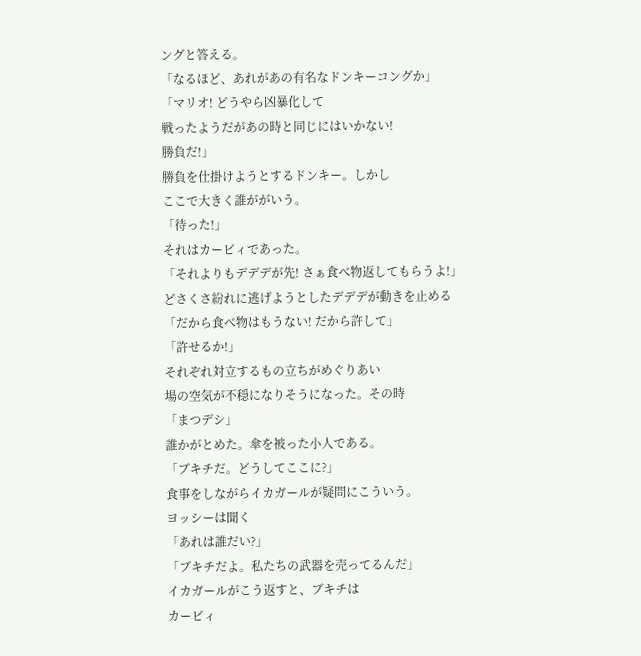ングと答える。
「なるほど、あれがあの有名なドンキーコングか」
「マリオ! どうやら凶暴化して
戦ったようだがあの時と同じにはいかない!
勝負だ!」
勝負を仕掛けようとするドンキー。しかし
ここで大きく誰ががいう。
「待った!」
それはカービィであった。
「それよりもデデデが先! さぁ食べ物返してもらうよ!」
どさくさ紛れに逃げようとしたデデデが動きを止める
「だから食べ物はもうない! だから許して」
「許せるか!」
それぞれ対立するもの立ちがめぐりあい
場の空気が不穏になりそうになった。その時
「まつデシ」
誰かがとめた。傘を被った小人である。
「ブキチだ。どうしてここに?」
食事をしながらイカガールが疑問にこういう。
ヨッシーは聞く
「あれは誰だい?」
「ブキチだよ。私たちの武器を売ってるんだ」
イカガールがこう返すと、ブキチは
カービィ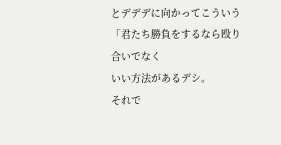とデデデに向かってこういう
「君たち勝負をするなら殴り合いでなく
いい方法があるデシ。
それで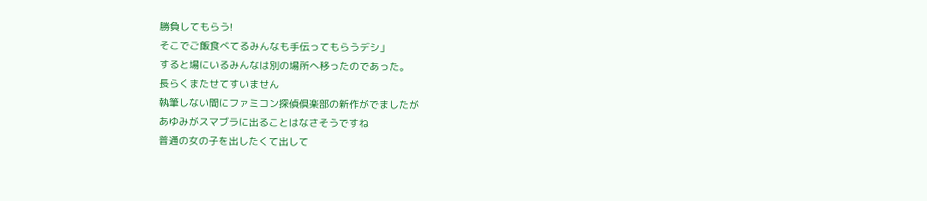勝負してもらう!
そこでご飯食べてるみんなも手伝ってもらうデシ」
すると場にいるみんなは別の場所へ移ったのであった。
長らくまたせてすいません
執筆しない間にファミコン探偵倶楽部の新作がでましたが
あゆみがスマブラに出ることはなさそうですね
普通の女の子を出したくて出して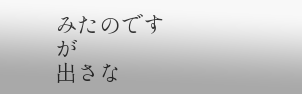みたのですが
出さな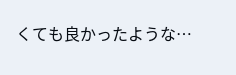くても良かったような…